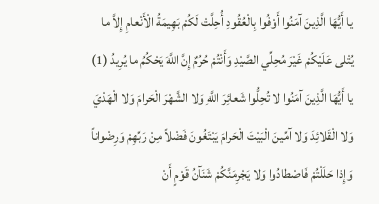يا أَيُّهَا الَّذِينَ آمَنُوا أَوْفُوا بِالْعُقُودِ أُحِلَّتْ لَكُمْ بَهِيمَةُ الْأَنْعامِ إِلاَّ ما يُتْلى عَلَيْكُمْ غَيْرَ مُحِلِّي الصَّيْدِ وَأَنْتُمْ حُرُمٌ إِنَّ اللَّهَ يَحْكُمُ ما يُرِيدُ (1) يا أَيُّهَا الَّذِينَ آمَنُوا لا تُحِلُّوا شَعائِرَ اللَّهِ وَلا الشَّهْرَ الْحَرامَ وَلا الْهَدْيَ وَلا الْقَلائِدَ وَلا آمِّينَ الْبَيْتَ الْحَرامَ يَبْتَغُونَ فَضْلاً مِنْ رَبِّهِمْ وَرِضْواناً وَإِذا حَلَلْتُمْ فَاصْطادُوا وَلا يَجْرِمَنَّكُمْ شَنَآنُ قَوْمٍ أَنْ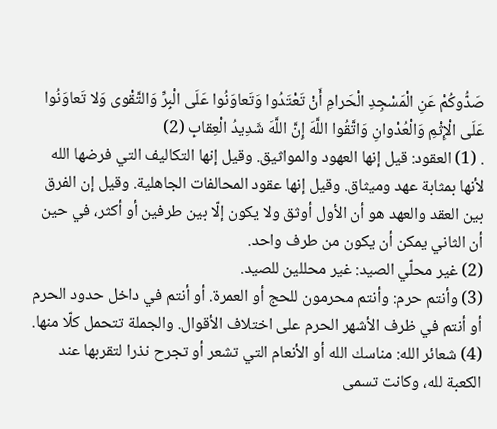صَدُّوكُمْ عَنِ الْمَسْجِدِ الْحَرامِ أَنْ تَعْتَدُوا وَتَعاوَنُوا عَلَى الْبِرِّ وَالتَّقْوى وَلا تَعاوَنُوا عَلَى الْإِثْمِ وَالْعُدْوانِ وَاتَّقُوا اللَّهَ إِنَّ اللَّهَ شَدِيدُ الْعِقابِ (2)
. (1) العقود: قيل إنها العهود والمواثيق. وقيل إنها التكاليف التي فرضها الله لأنها بمثابة عهد وميثاق. وقيل إنها عقود المحالفات الجاهلية. وقيل إن الفرق بين العقد والعهد هو أن الأول أوثق ولا يكون إلّا بين طرفين أو أكثر، في حين أن الثاني يمكن أن يكون من طرف واحد.
(2) غير محلّي الصيد: غير محللين للصيد.
(3) وأنتم حرم: وأنتم محرمون للحج أو العمرة. أو أنتم في داخل حدود الحرم أو أنتم في ظرف الأشهر الحرم على اختلاف الأقوال. والجملة تتحمل كلّا منها.
(4) شعائر الله: مناسك الله أو الأنعام التي تشعر أو تجرح نذرا لتقربها عند الكعبة لله، وكانت تسمى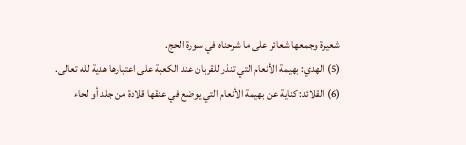شعيرة وجمعها شعائر على ما شرحناه في سورة الحج.
(5) الهدي: بهيمة الأنعام التي تنذر للقربان عند الكعبة على اعتبارها هدية لله تعالى.
(6) القلائد: كناية عن بهيمة الأنعام التي يوضع في عنقها قلادة من جلد أو لحاء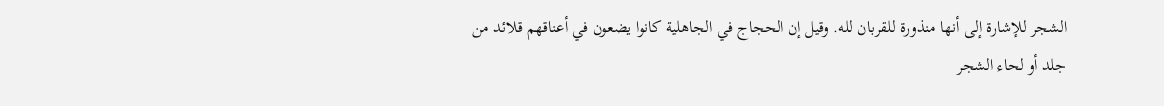الشجر للإشارة إلى أنها منذورة للقربان لله. وقيل إن الحجاج في الجاهلية كانوا يضعون في أعناقهم قلائد من جلد أو لحاء الشجر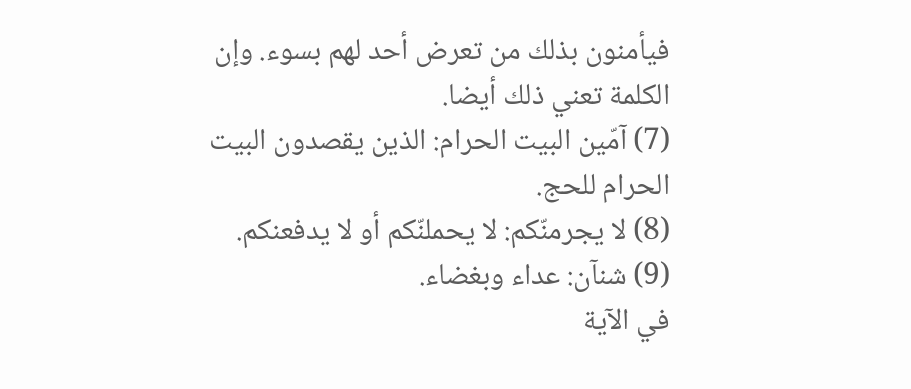فيأمنون بذلك من تعرض أحد لهم بسوء. وإن الكلمة تعني ذلك أيضا.
(7) آمّين البيت الحرام: الذين يقصدون البيت الحرام للحج.
(8) لا يجرمنّكم: لا يحملنّكم أو لا يدفعنكم.
(9) شنآن: عداء وبغضاء.
في الآية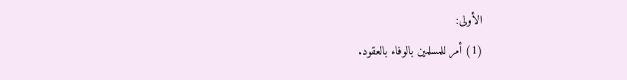الأولى:
(1) أمر للمسلمين بالوفاء بالعقود.